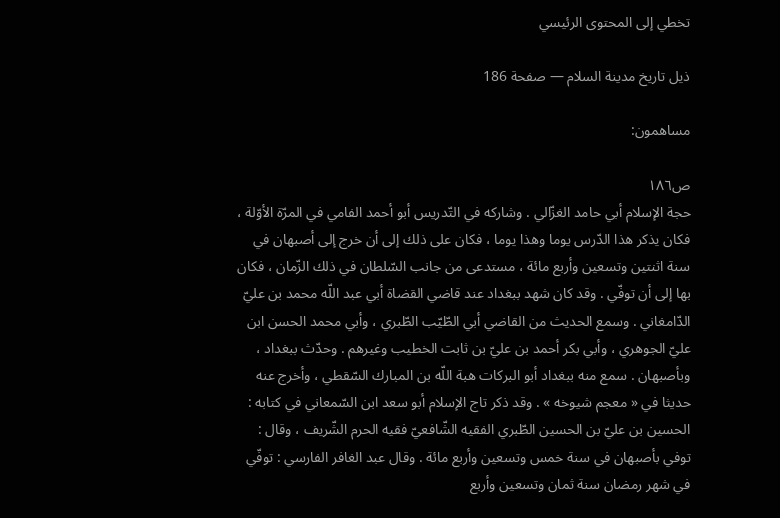تخطي إلى المحتوى الرئيسي

ذيل تاريخ مدينة السلام — صفحة 186

مساهمون:

ص١٨٦
حجة الإسلام أبي حامد الغزّالي . وشاركه في التّدريس أبو أحمد الفامي في المرّة الأوّلة ، فكان يذكر هذا الدّرس يوما وهذا يوما ، فكان على ذلك إلى أن خرج إلى أصبهان في سنة اثنتين وتسعين وأربع مائة ، مستدعى من جانب السّلطان في ذلك الزّمان ، فكان بها إلى أن توفّي . وقد كان شهد ببغداد عند قاضي القضاة أبي عبد اللّه محمد بن عليّ الدّامغاني . وسمع الحديث من القاضي أبي الطّيّب الطّبري ، وأبي محمد الحسن ابن عليّ الجوهري ، وأبي بكر أحمد بن عليّ بن ثابت الخطيب وغيرهم . وحدّث ببغداد ، وبأصبهان . سمع منه ببغداد أبو البركات هبة اللّه بن المبارك السّقطي ، وأخرج عنه حديثا في « معجم شيوخه » . وقد ذكر تاج الإسلام أبو سعد ابن السّمعاني في كتابه : الحسين بن عليّ بن الحسين الطّبري الفقيه الشّافعيّ فقيه الحرم الشّريف ، وقال : توفي بأصبهان في سنة خمس وتسعين وأربع مائة . وقال عبد الغافر الفارسي : توفّي في شهر رمضان سنة ثمان وتسعين وأربع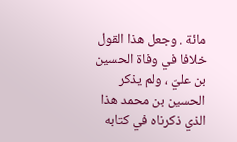مائة . وجعل هذا القول خلافا في وفاة الحسين بن عليّ ، ولم يذكر الحسين بن محمد هذا الذي ذكرناه في كتابه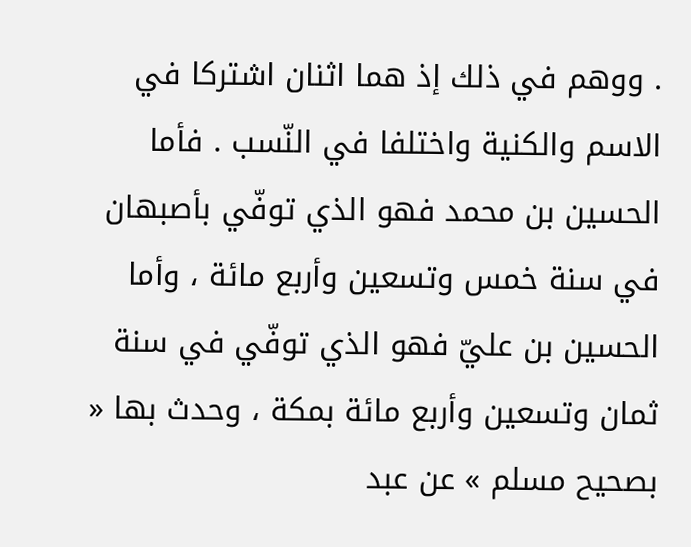. ووهم في ذلك إذ هما اثنان اشتركا في الاسم والكنية واختلفا في النّسب . فأما الحسين بن محمد فهو الذي توفّي بأصبهان في سنة خمس وتسعين وأربع مائة ، وأما الحسين بن عليّ فهو الذي توفّي في سنة ثمان وتسعين وأربع مائة بمكة ، وحدث بها « بصحيح مسلم » عن عبد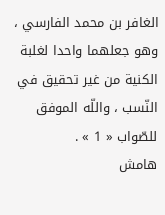الغافر بن محمد الفارسي ، وهو جعلهما واحدا لغلبة الكنية من غير تحقيق في النّسب ، واللّه الموفق للصّواب « 1 » .
هامش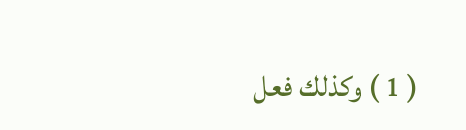( 1 ) وكذلك فعل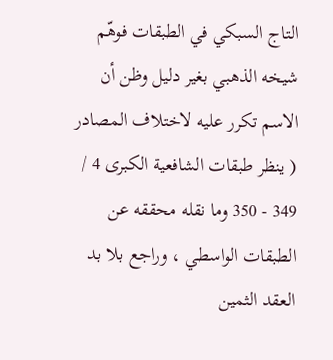التاج السبكي في الطبقات فوهّم شيخه الذهبي بغير دليل وظن أن الاسم تكرر عليه لاختلاف المصادر ( ينظر طبقات الشافعية الكبرى 4 / 349 - 350 وما نقله محققه عن الطبقات الواسطي ، وراجع بلا بد العقد الثمين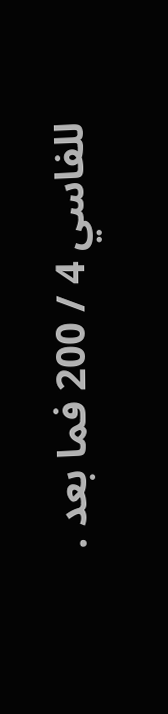للفاسي 4 / 200 فما بعد .